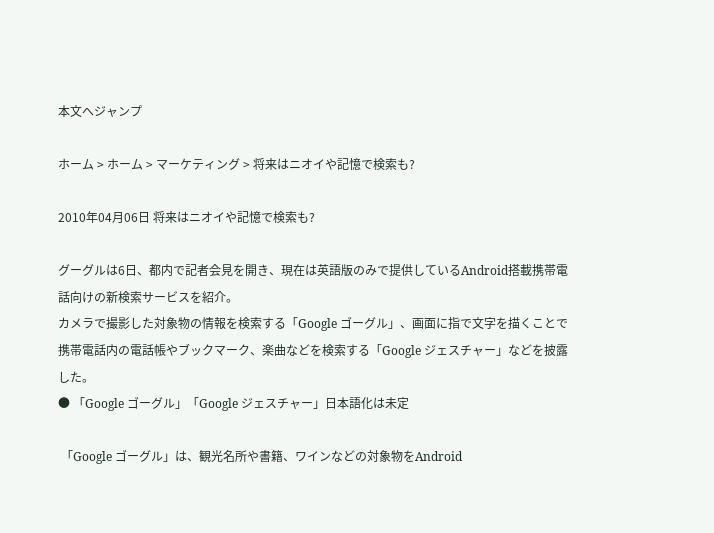本文へジャンプ

ホーム > ホーム > マーケティング > 将来はニオイや記憶で検索も?

2010年04月06日 将来はニオイや記憶で検索も?

グーグルは6日、都内で記者会見を開き、現在は英語版のみで提供しているAndroid搭載携帯電話向けの新検索サービスを紹介。
カメラで撮影した対象物の情報を検索する「Google ゴーグル」、画面に指で文字を描くことで携帯電話内の電話帳やブックマーク、楽曲などを検索する「Google ジェスチャー」などを披露した。
● 「Google ゴーグル」「Google ジェスチャー」日本語化は未定

 「Google ゴーグル」は、観光名所や書籍、ワインなどの対象物をAndroid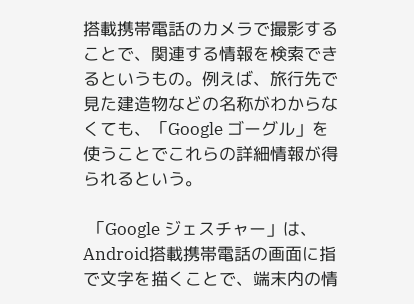搭載携帯電話のカメラで撮影することで、関連する情報を検索できるというもの。例えば、旅行先で見た建造物などの名称がわからなくても、「Google ゴーグル」を使うことでこれらの詳細情報が得られるという。

 「Google ジェスチャー」は、Android搭載携帯電話の画面に指で文字を描くことで、端末内の情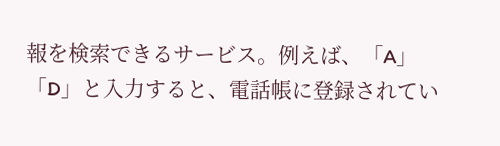報を検索できるサービス。例えば、「A」「D」と入力すると、電話帳に登録されてい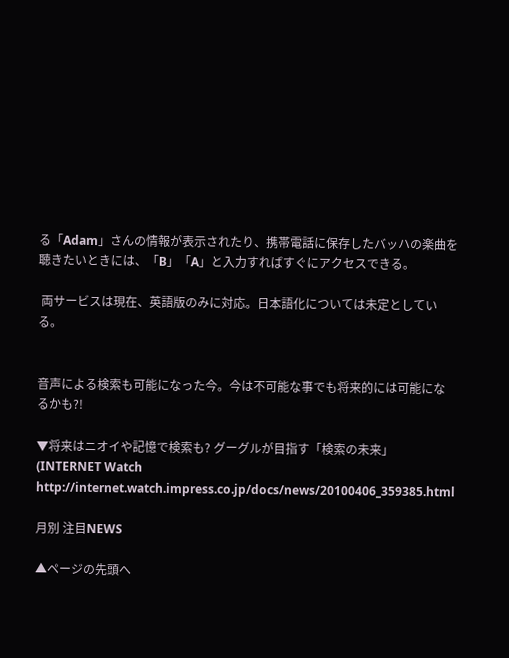る「Adam」さんの情報が表示されたり、携帯電話に保存したバッハの楽曲を聴きたいときには、「B」「A」と入力すればすぐにアクセスできる。

 両サービスは現在、英語版のみに対応。日本語化については未定としている。


音声による検索も可能になった今。今は不可能な事でも将来的には可能になるかも?!

▼将来はニオイや記憶で検索も? グーグルが目指す「検索の未来」 (INTERNET Watch
http://internet.watch.impress.co.jp/docs/news/20100406_359385.html

月別 注目NEWS

▲ページの先頭へ